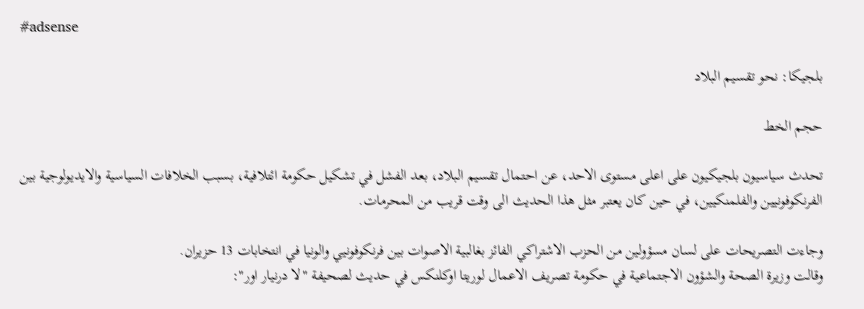#adsense

بلجيكا: نحو تقسيم البلاد

حجم الخط

تحدث سياسيون بلجيكيون على اعلى مستوى الاحد، عن احتمال تقسيم البلاد، بعد الفشل في تشكيل حكومة ائتلافية، بسبب الخلافات السياسية والايديولوجية بين الفرنكوفونيين والفلمنكيين، في حين كان يعتبر مثل هذا الحديث الى وقت قريب من المحرمات.

وجاءت التصريحات على لسان مسؤولين من الحزب الاشتراكي الفائز بغالبية الاصوات بين فرنكوفونيي والونيا في انتخابات 13 حزيران.
وقالت وزيرة الصحة والشؤون الاجتماعية في حكومة تصريف الاعمال لوريتا اوكلنكس في حديث لصحيفة "لا درنيار اور":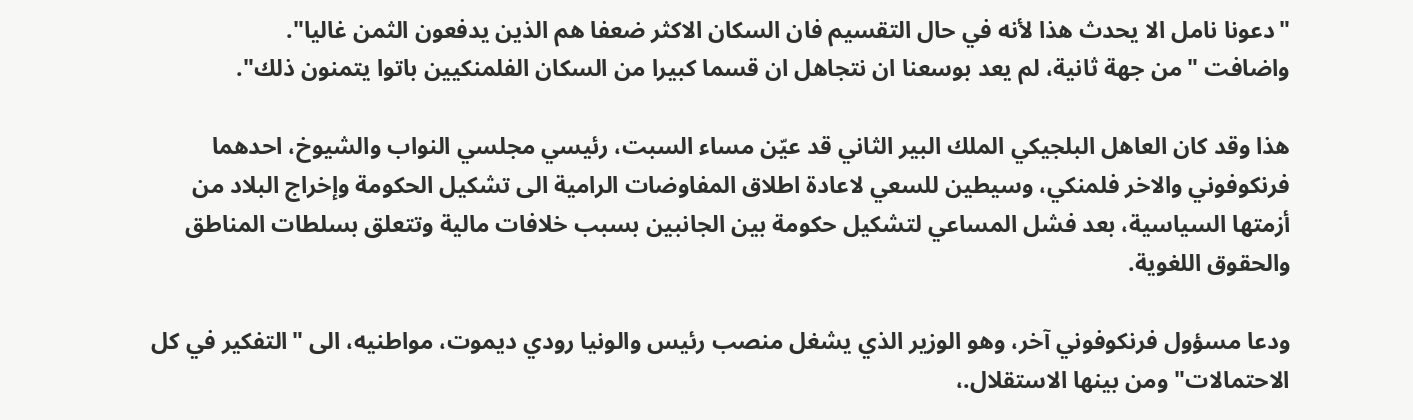"دعونا نامل الا يحدث هذا لأنه في حال التقسيم فان السكان الاكثر ضعفا هم الذين يدفعون الثمن غاليا".
واضافت "من جهة ثانية، لم يعد بوسعنا ان نتجاهل ان قسما كبيرا من السكان الفلمنكيين باتوا يتمنون ذلك".

هذا وقد كان العاهل البلجيكي الملك البير الثاني قد عيّن مساء السبت، رئيسي مجلسي النواب والشيوخ، احدهما فرنكوفوني والاخر فلمنكي، وسيطين للسعي لاعادة اطلاق المفاوضات الرامية الى تشكيل الحكومة وإخراج البلاد من أزمتها السياسية، بعد فشل المساعي لتشكيل حكومة بين الجانبين بسبب خلافات مالية وتتعلق بسلطات المناطق والحقوق اللغوية.

ودعا مسؤول فرنكوفوني آخر، وهو الوزير الذي يشغل منصب رئيس والونيا رودي ديموت، مواطنيه، الى "التفكير في كل الاحتمالات" ومن بينها الاستقلال.،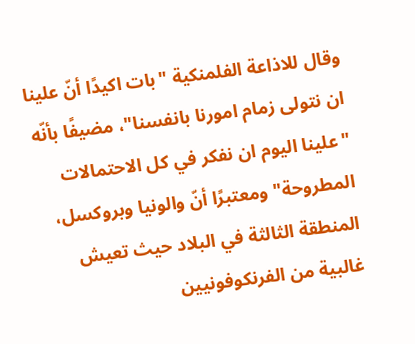وقال للاذاعة الفلمنكية "بات اكيدًا أنّ علينا ان نتولى زمام امورنا بانفسنا"، مضيفًا بأنّه "علينا اليوم ان نفكر في كل الاحتمالات المطروحة" ومعتبرًا أنّ والونيا وبروكسل، المنطقة الثالثة في البلاد حيث تعيش غالبية من الفرنكوفونيين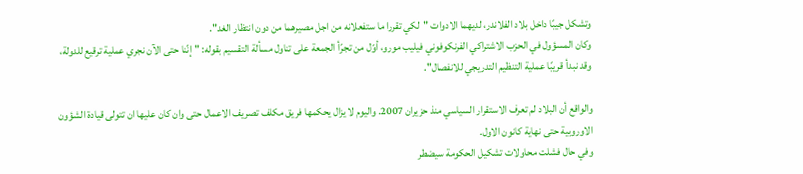وتشكل جيبًا داخل بلاد الفلاندر، لديهما الادوات "لكي تقررا ما ستفعلانه من اجل مصيرهما من دون انتظار الغد".
وكان المسؤول في الحزب الاشتراكي الفرنكوفوني فيليب مورو، أوّل من تجرّأ الجمعة على تناول مسألة التقسيم بقوله: "إنّنا حتى الآن نجري عملية ترقيع للدولة، وقد نبدأ قريبًا عملية التنظيم التدريجي للانفصال".

والواقع أن البلاد لم تعرف الاستقرار السياسي منذ حزيران 2007. واليوم لا يزال يحكمها فريق مكلف تصريف الاعمال حتى وان كان عليها ان تتولى قيادة الشؤون الاوروبية حتى نهاية كانون الاول.
وفي حال فشلت محاولات تشكيل الحكومة سيضطر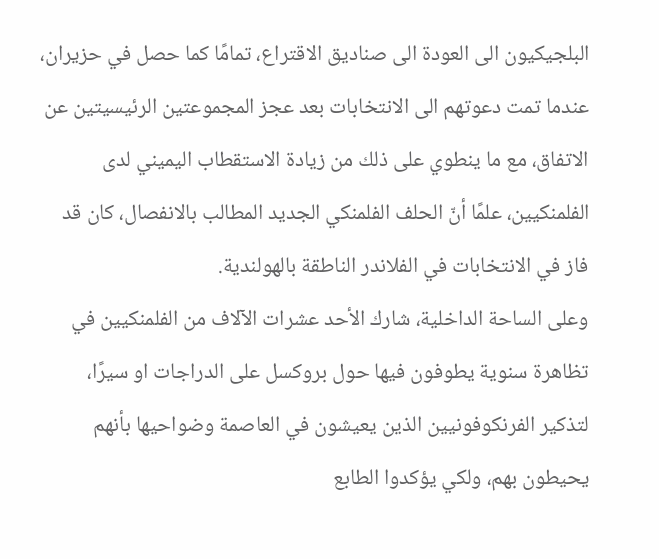البلجيكيون الى العودة الى صناديق الاقتراع، تمامًا كما حصل في حزيران، عندما تمت دعوتهم الى الانتخابات بعد عجز المجموعتين الرئيسيتين عن الاتفاق، مع ما ينطوي على ذلك من زيادة الاستقطاب اليميني لدى الفلمنكيين، علمًا أنّ الحلف الفلمنكي الجديد المطالب بالانفصال، كان قد فاز في الانتخابات في الفلاندر الناطقة بالهولندية.
وعلى الساحة الداخلية، شارك الأحد عشرات الآلاف من الفلمنكيين في تظاهرة سنوية يطوفون فيها حول بروكسل على الدراجات او سيرًا، لتذكير الفرنكوفونيين الذين يعيشون في العاصمة وضواحيها بأنهم يحيطون بهم، ولكي يؤكدوا الطابع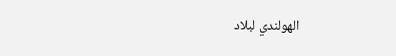الهولندي لبلاد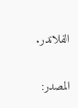الفلاندر.

المصدر: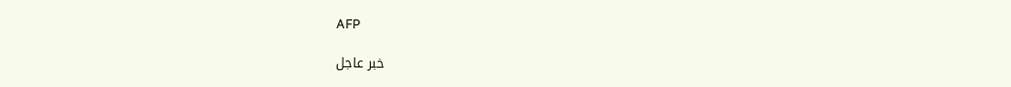AFP

خبر عاجل